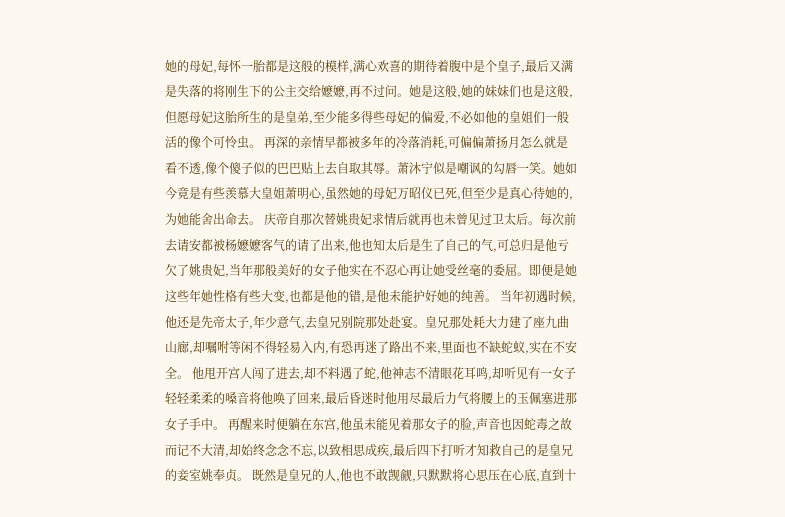她的母妃,每怀一胎都是这般的模样,满心欢喜的期待着腹中是个皇子,最后又满是失落的将刚生下的公主交给嬷嬷,再不过问。她是这般,她的妹妹们也是这般,但愿母妃这胎所生的是皇弟,至少能多得些母妃的偏爱,不必如他的皇姐们一般活的像个可怜虫。 再深的亲情早都被多年的冷落消耗,可偏偏萧扬月怎么就是看不透,像个傻子似的巴巴贴上去自取其辱。萧沐宁似是嘲讽的勾唇一笑。她如今竟是有些羡慕大皇姐萧明心,虽然她的母妃万昭仪已死,但至少是真心待她的,为她能舍出命去。 庆帝自那次替姚贵妃求情后就再也未曾见过卫太后。每次前去请安都被杨嬷嬷客气的请了出来,他也知太后是生了自己的气,可总归是他亏欠了姚贵妃,当年那般美好的女子他实在不忍心再让她受丝毫的委屈。即便是她这些年她性格有些大变,也都是他的错,是他未能护好她的纯善。 当年初遇时候,他还是先帝太子,年少意气,去皇兄别院那处赴宴。皇兄那处耗大力建了座九曲山廊,却嘱咐等闲不得轻易入内,有恐再迷了路出不来,里面也不缺蛇蚁,实在不安全。 他甩开宫人闯了进去,却不料遇了蛇,他神志不清眼花耳鸣,却听见有一女子轻轻柔柔的嗓音将他唤了回来,最后昏迷时他用尽最后力气将腰上的玉佩塞进那女子手中。 再醒来时便躺在东宫,他虽未能见着那女子的脸,声音也因蛇毒之故而记不大清,却始终念念不忘,以致相思成疾,最后四下打听才知救自己的是皇兄的妾室姚奉贞。 既然是皇兄的人,他也不敢觊觎,只默默将心思压在心底,直到十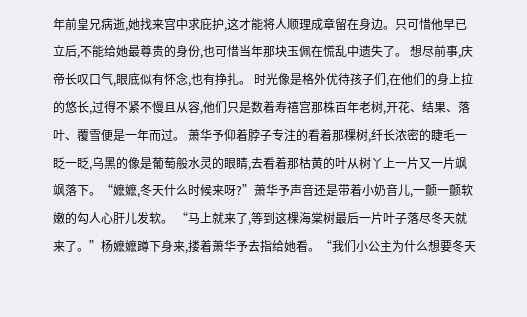年前皇兄病逝,她找来宫中求庇护,这才能将人顺理成章留在身边。只可惜他早已立后,不能给她最尊贵的身份,也可惜当年那块玉佩在慌乱中遗失了。 想尽前事,庆帝长叹口气,眼底似有怀念,也有挣扎。 时光像是格外优待孩子们,在他们的身上拉的悠长,过得不紧不慢且从容,他们只是数着寿禧宫那株百年老树,开花、结果、落叶、覆雪便是一年而过。 萧华予仰着脖子专注的看着那棵树,纤长浓密的睫毛一眨一眨,乌黑的像是葡萄般水灵的眼睛,去看着那枯黄的叶从树丫上一片又一片飒飒落下。“嬷嬷,冬天什么时候来呀?”萧华予声音还是带着小奶音儿,一颤一颤软嫩的勾人心肝儿发软。 “马上就来了,等到这棵海棠树最后一片叶子落尽冬天就来了。”杨嬷嬷蹲下身来,搂着萧华予去指给她看。“我们小公主为什么想要冬天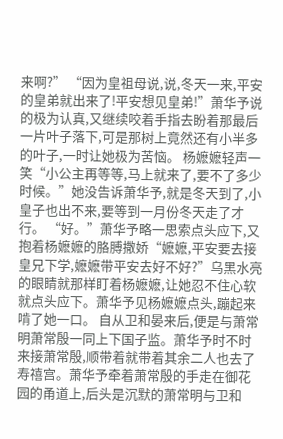来啊?” “因为皇祖母说,说,冬天一来,平安的皇弟就出来了!平安想见皇弟!”萧华予说的极为认真,又继续咬着手指去盼着那最后一片叶子落下,可是那树上竟然还有小半多的叶子,一时让她极为苦恼。 杨嬷嬷轻声一笑“小公主再等等,马上就来了,要不了多少时候。”她没告诉萧华予,就是冬天到了,小皇子也出不来,要等到一月份冬天走了才行。 “好。”萧华予略一思索点头应下,又抱着杨嬷嬷的胳膊撒娇“嬷嬷,平安要去接皇兄下学,嬷嬷带平安去好不好?”乌黑水亮的眼睛就那样盯着杨嬷嬷,让她忍不住心软就点头应下。萧华予见杨嬷嬷点头,蹦起来啃了她一口。 自从卫和晏来后,便是与萧常明萧常殷一同上下国子监。萧华予时不时来接萧常殷,顺带着就带着其余二人也去了寿禧宫。萧华予牵着萧常殷的手走在御花园的甬道上,后头是沉默的萧常明与卫和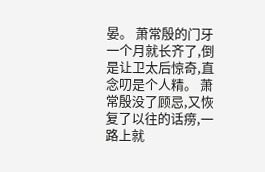晏。 萧常殷的门牙一个月就长齐了,倒是让卫太后惊奇,直念叨是个人精。 萧常殷没了顾忌,又恢复了以往的话痨,一路上就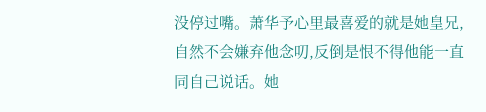没停过嘴。萧华予心里最喜爱的就是她皇兄,自然不会嫌弃他念叨,反倒是恨不得他能一直同自己说话。她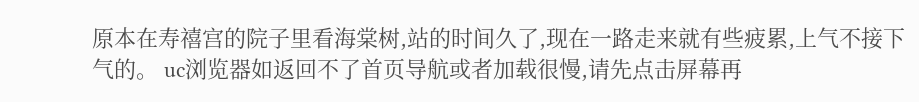原本在寿禧宫的院子里看海棠树,站的时间久了,现在一路走来就有些疲累,上气不接下气的。 uc浏览器如返回不了首页导航或者加载很慢,请先点击屏幕再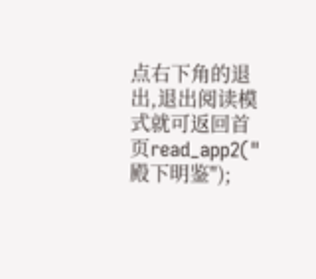点右下角的退出,退出阅读模式就可返回首页read_app2("殿下明鉴");